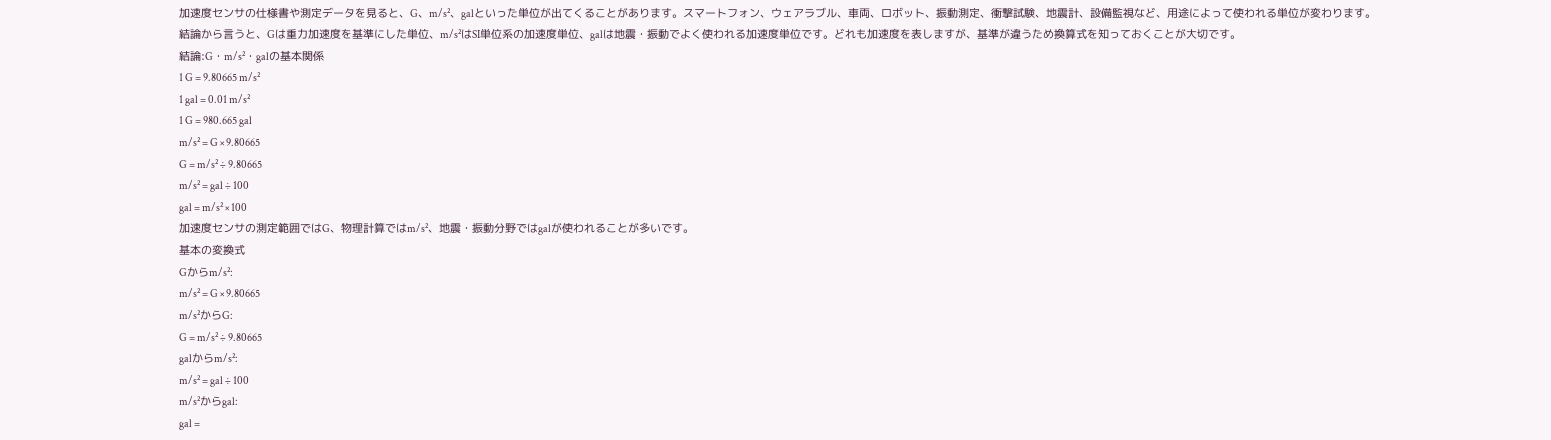加速度センサの仕様書や測定データを見ると、G、m/s²、galといった単位が出てくることがあります。スマートフォン、ウェアラブル、車両、ロボット、振動測定、衝撃試験、地震計、設備監視など、用途によって使われる単位が変わります。
結論から言うと、Gは重力加速度を基準にした単位、m/s²はSI単位系の加速度単位、galは地震・振動でよく使われる加速度単位です。どれも加速度を表しますが、基準が違うため換算式を知っておくことが大切です。
結論:G・m/s²・galの基本関係
1 G = 9.80665 m/s²
1 gal = 0.01 m/s²
1 G = 980.665 gal
m/s² = G × 9.80665
G = m/s² ÷ 9.80665
m/s² = gal ÷ 100
gal = m/s² × 100
加速度センサの測定範囲ではG、物理計算ではm/s²、地震・振動分野ではgalが使われることが多いです。
基本の変換式
Gからm/s²:
m/s² = G × 9.80665
m/s²からG:
G = m/s² ÷ 9.80665
galからm/s²:
m/s² = gal ÷ 100
m/s²からgal:
gal =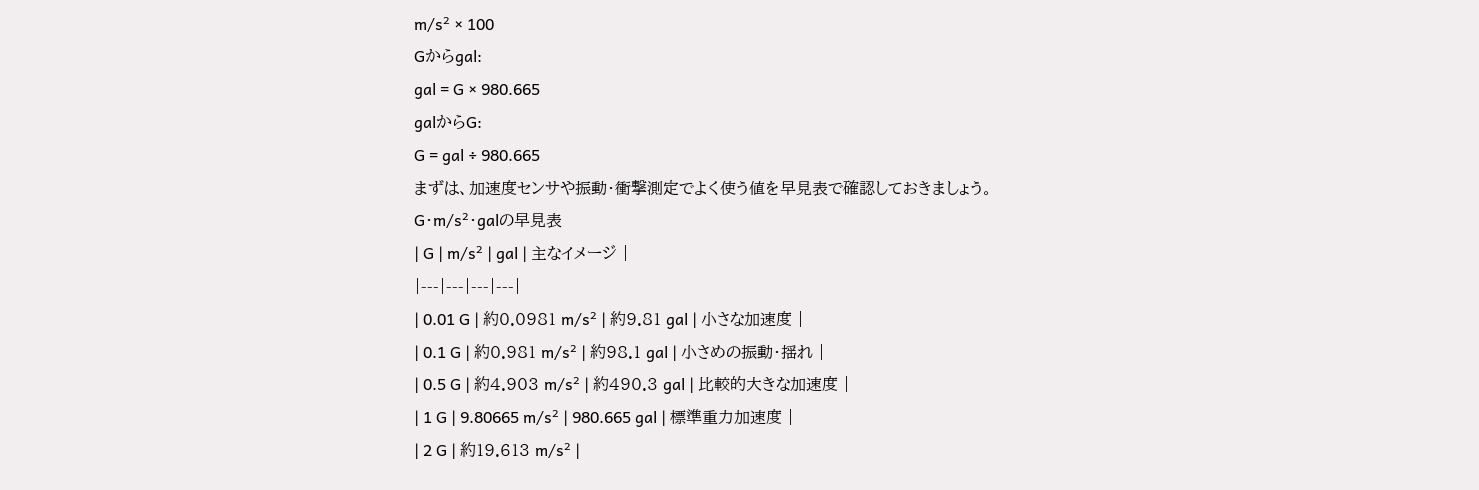m/s² × 100
Gからgal:
gal = G × 980.665
galからG:
G = gal ÷ 980.665
まずは、加速度センサや振動・衝撃測定でよく使う値を早見表で確認しておきましょう。
G・m/s²・galの早見表
| G | m/s² | gal | 主なイメージ |
|---|---|---|---|
| 0.01 G | 約0.0981 m/s² | 約9.81 gal | 小さな加速度 |
| 0.1 G | 約0.981 m/s² | 約98.1 gal | 小さめの振動・揺れ |
| 0.5 G | 約4.903 m/s² | 約490.3 gal | 比較的大きな加速度 |
| 1 G | 9.80665 m/s² | 980.665 gal | 標準重力加速度 |
| 2 G | 約19.613 m/s² |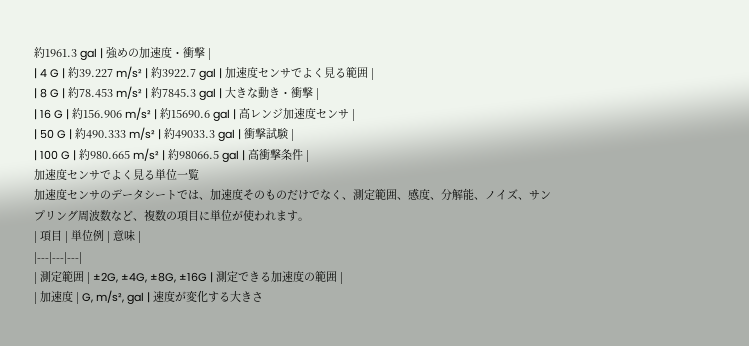約1961.3 gal | 強めの加速度・衝撃 |
| 4 G | 約39.227 m/s² | 約3922.7 gal | 加速度センサでよく見る範囲 |
| 8 G | 約78.453 m/s² | 約7845.3 gal | 大きな動き・衝撃 |
| 16 G | 約156.906 m/s² | 約15690.6 gal | 高レンジ加速度センサ |
| 50 G | 約490.333 m/s² | 約49033.3 gal | 衝撃試験 |
| 100 G | 約980.665 m/s² | 約98066.5 gal | 高衝撃条件 |
加速度センサでよく見る単位一覧
加速度センサのデータシートでは、加速度そのものだけでなく、測定範囲、感度、分解能、ノイズ、サンプリング周波数など、複数の項目に単位が使われます。
| 項目 | 単位例 | 意味 |
|---|---|---|
| 測定範囲 | ±2G, ±4G, ±8G, ±16G | 測定できる加速度の範囲 |
| 加速度 | G, m/s², gal | 速度が変化する大きさ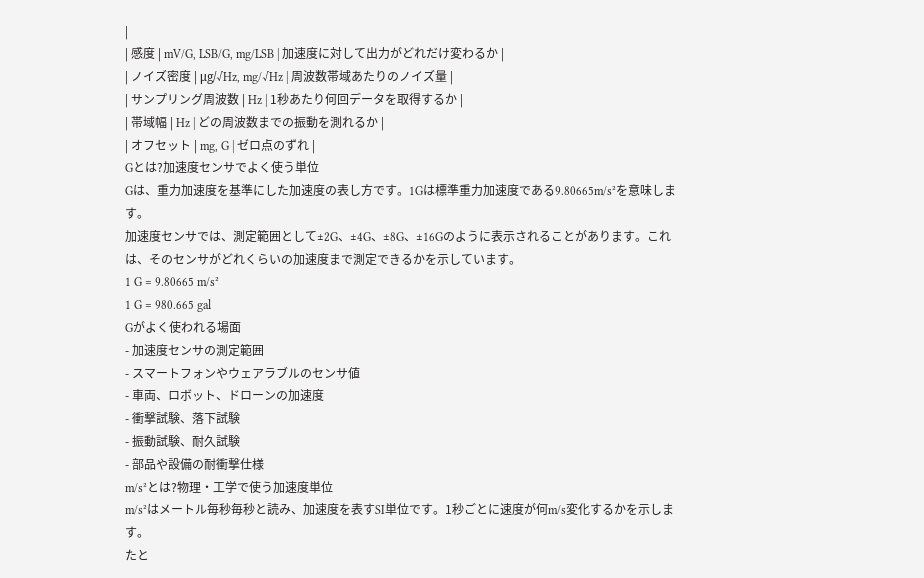|
| 感度 | mV/G, LSB/G, mg/LSB | 加速度に対して出力がどれだけ変わるか |
| ノイズ密度 | μg/√Hz, mg/√Hz | 周波数帯域あたりのノイズ量 |
| サンプリング周波数 | Hz | 1秒あたり何回データを取得するか |
| 帯域幅 | Hz | どの周波数までの振動を測れるか |
| オフセット | mg, G | ゼロ点のずれ |
Gとは?加速度センサでよく使う単位
Gは、重力加速度を基準にした加速度の表し方です。1Gは標準重力加速度である9.80665m/s²を意味します。
加速度センサでは、測定範囲として±2G、±4G、±8G、±16Gのように表示されることがあります。これは、そのセンサがどれくらいの加速度まで測定できるかを示しています。
1 G = 9.80665 m/s²
1 G = 980.665 gal
Gがよく使われる場面
- 加速度センサの測定範囲
- スマートフォンやウェアラブルのセンサ値
- 車両、ロボット、ドローンの加速度
- 衝撃試験、落下試験
- 振動試験、耐久試験
- 部品や設備の耐衝撃仕様
m/s²とは?物理・工学で使う加速度単位
m/s²はメートル毎秒毎秒と読み、加速度を表すSI単位です。1秒ごとに速度が何m/s変化するかを示します。
たと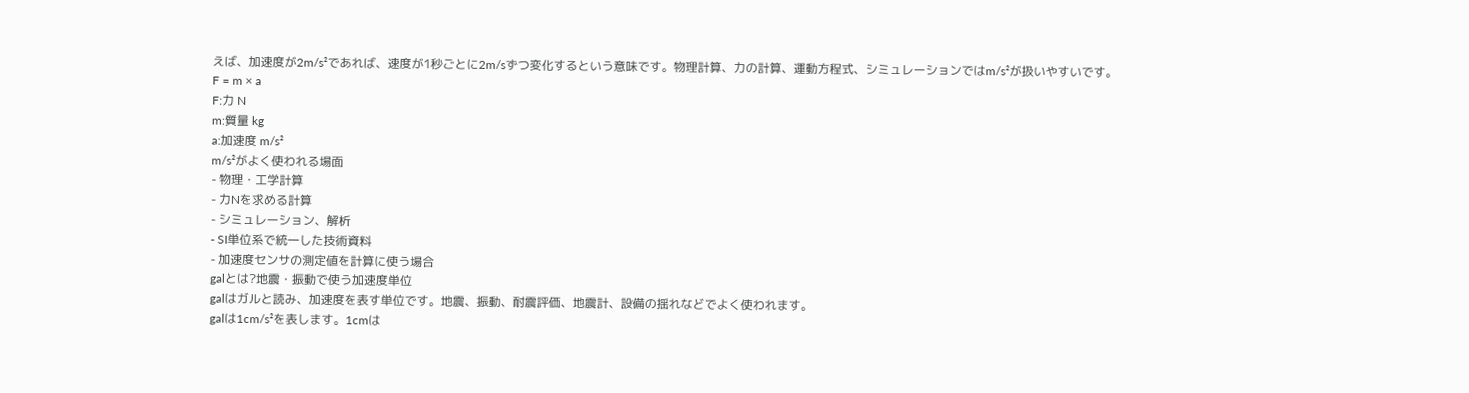えば、加速度が2m/s²であれば、速度が1秒ごとに2m/sずつ変化するという意味です。物理計算、力の計算、運動方程式、シミュレーションではm/s²が扱いやすいです。
F = m × a
F:力 N
m:質量 kg
a:加速度 m/s²
m/s²がよく使われる場面
- 物理・工学計算
- 力Nを求める計算
- シミュレーション、解析
- SI単位系で統一した技術資料
- 加速度センサの測定値を計算に使う場合
galとは?地震・振動で使う加速度単位
galはガルと読み、加速度を表す単位です。地震、振動、耐震評価、地震計、設備の揺れなどでよく使われます。
galは1cm/s²を表します。1cmは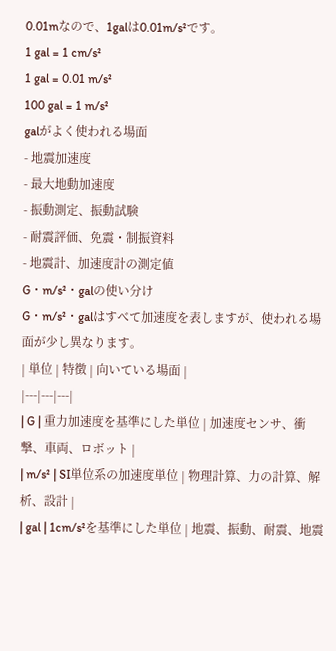0.01mなので、1galは0.01m/s²です。
1 gal = 1 cm/s²
1 gal = 0.01 m/s²
100 gal = 1 m/s²
galがよく使われる場面
- 地震加速度
- 最大地動加速度
- 振動測定、振動試験
- 耐震評価、免震・制振資料
- 地震計、加速度計の測定値
G・m/s²・galの使い分け
G・m/s²・galはすべて加速度を表しますが、使われる場面が少し異なります。
| 単位 | 特徴 | 向いている場面 |
|---|---|---|
| G | 重力加速度を基準にした単位 | 加速度センサ、衝撃、車両、ロボット |
| m/s² | SI単位系の加速度単位 | 物理計算、力の計算、解析、設計 |
| gal | 1cm/s²を基準にした単位 | 地震、振動、耐震、地震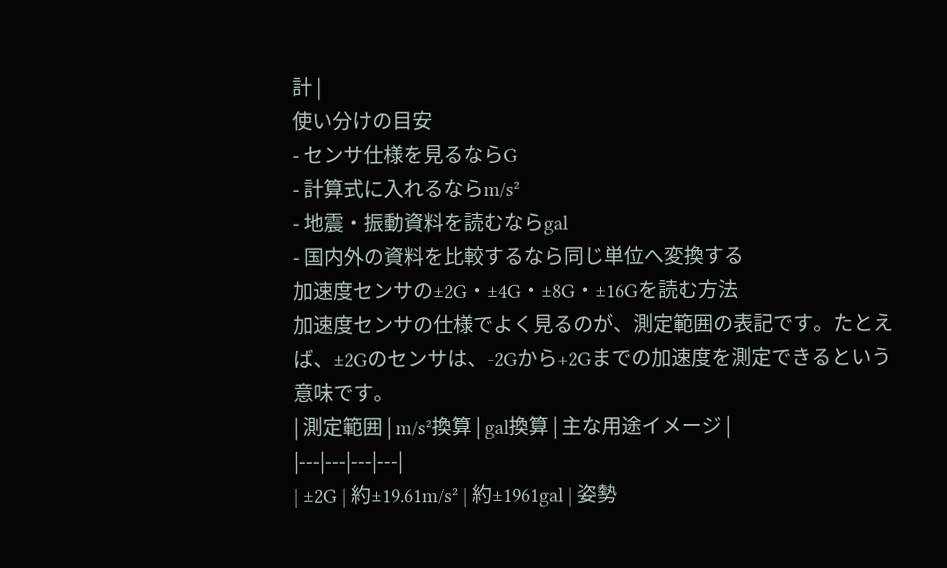計 |
使い分けの目安
- センサ仕様を見るならG
- 計算式に入れるならm/s²
- 地震・振動資料を読むならgal
- 国内外の資料を比較するなら同じ単位へ変換する
加速度センサの±2G・±4G・±8G・±16Gを読む方法
加速度センサの仕様でよく見るのが、測定範囲の表記です。たとえば、±2Gのセンサは、-2Gから+2Gまでの加速度を測定できるという意味です。
| 測定範囲 | m/s²換算 | gal換算 | 主な用途イメージ |
|---|---|---|---|
| ±2G | 約±19.61m/s² | 約±1961gal | 姿勢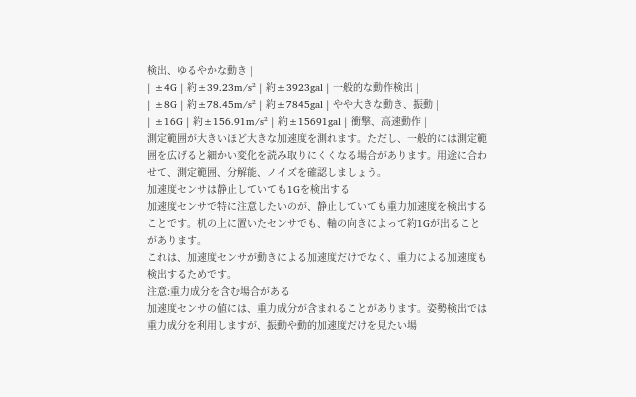検出、ゆるやかな動き |
| ±4G | 約±39.23m/s² | 約±3923gal | 一般的な動作検出 |
| ±8G | 約±78.45m/s² | 約±7845gal | やや大きな動き、振動 |
| ±16G | 約±156.91m/s² | 約±15691gal | 衝撃、高速動作 |
測定範囲が大きいほど大きな加速度を測れます。ただし、一般的には測定範囲を広げると細かい変化を読み取りにくくなる場合があります。用途に合わせて、測定範囲、分解能、ノイズを確認しましょう。
加速度センサは静止していても1Gを検出する
加速度センサで特に注意したいのが、静止していても重力加速度を検出することです。机の上に置いたセンサでも、軸の向きによって約1Gが出ることがあります。
これは、加速度センサが動きによる加速度だけでなく、重力による加速度も検出するためです。
注意:重力成分を含む場合がある
加速度センサの値には、重力成分が含まれることがあります。姿勢検出では重力成分を利用しますが、振動や動的加速度だけを見たい場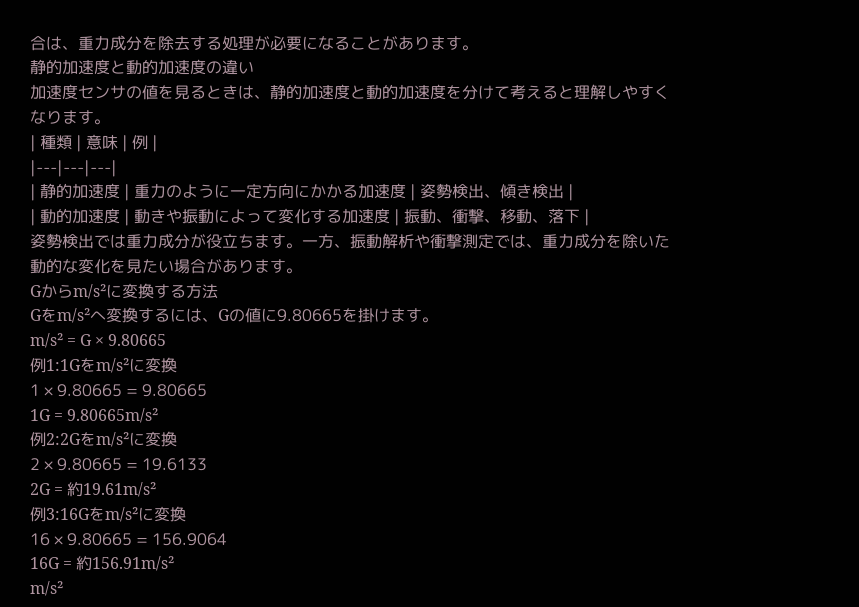合は、重力成分を除去する処理が必要になることがあります。
静的加速度と動的加速度の違い
加速度センサの値を見るときは、静的加速度と動的加速度を分けて考えると理解しやすくなります。
| 種類 | 意味 | 例 |
|---|---|---|
| 静的加速度 | 重力のように一定方向にかかる加速度 | 姿勢検出、傾き検出 |
| 動的加速度 | 動きや振動によって変化する加速度 | 振動、衝撃、移動、落下 |
姿勢検出では重力成分が役立ちます。一方、振動解析や衝撃測定では、重力成分を除いた動的な変化を見たい場合があります。
Gからm/s²に変換する方法
Gをm/s²へ変換するには、Gの値に9.80665を掛けます。
m/s² = G × 9.80665
例1:1Gをm/s²に変換
1 × 9.80665 = 9.80665
1G = 9.80665m/s²
例2:2Gをm/s²に変換
2 × 9.80665 = 19.6133
2G = 約19.61m/s²
例3:16Gをm/s²に変換
16 × 9.80665 = 156.9064
16G = 約156.91m/s²
m/s²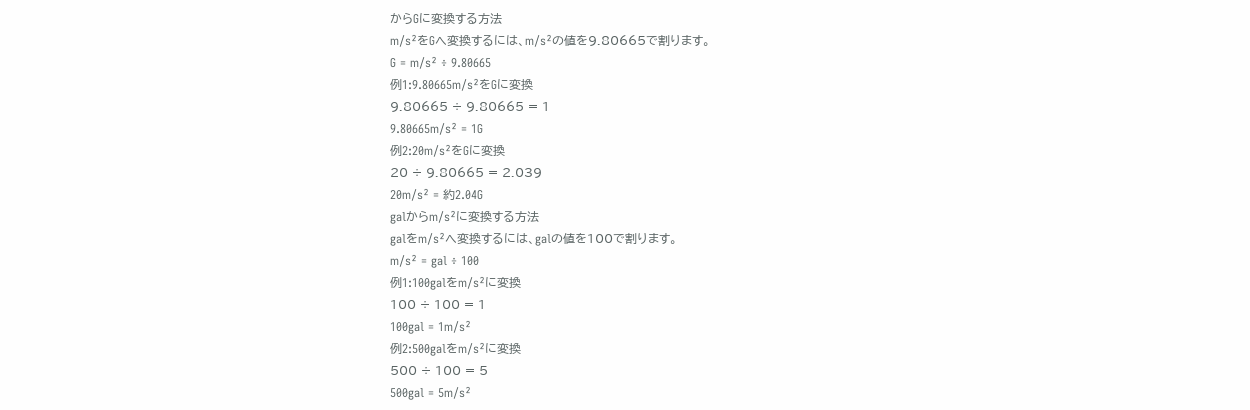からGに変換する方法
m/s²をGへ変換するには、m/s²の値を9.80665で割ります。
G = m/s² ÷ 9.80665
例1:9.80665m/s²をGに変換
9.80665 ÷ 9.80665 = 1
9.80665m/s² = 1G
例2:20m/s²をGに変換
20 ÷ 9.80665 = 2.039
20m/s² = 約2.04G
galからm/s²に変換する方法
galをm/s²へ変換するには、galの値を100で割ります。
m/s² = gal ÷ 100
例1:100galをm/s²に変換
100 ÷ 100 = 1
100gal = 1m/s²
例2:500galをm/s²に変換
500 ÷ 100 = 5
500gal = 5m/s²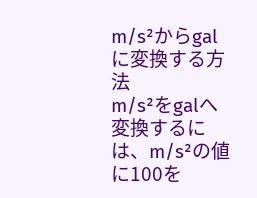m/s²からgalに変換する方法
m/s²をgalへ変換するには、m/s²の値に100を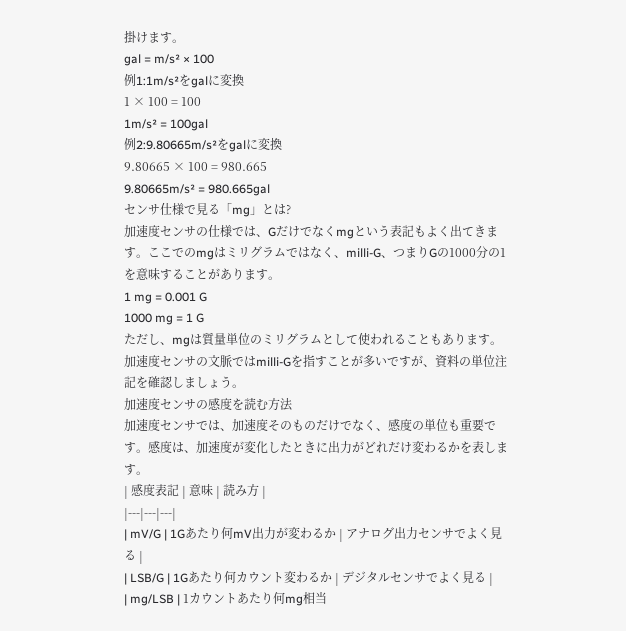掛けます。
gal = m/s² × 100
例1:1m/s²をgalに変換
1 × 100 = 100
1m/s² = 100gal
例2:9.80665m/s²をgalに変換
9.80665 × 100 = 980.665
9.80665m/s² = 980.665gal
センサ仕様で見る「mg」とは?
加速度センサの仕様では、Gだけでなくmgという表記もよく出てきます。ここでのmgはミリグラムではなく、milli-G、つまりGの1000分の1を意味することがあります。
1 mg = 0.001 G
1000 mg = 1 G
ただし、mgは質量単位のミリグラムとして使われることもあります。加速度センサの文脈ではmilli-Gを指すことが多いですが、資料の単位注記を確認しましょう。
加速度センサの感度を読む方法
加速度センサでは、加速度そのものだけでなく、感度の単位も重要です。感度は、加速度が変化したときに出力がどれだけ変わるかを表します。
| 感度表記 | 意味 | 読み方 |
|---|---|---|
| mV/G | 1Gあたり何mV出力が変わるか | アナログ出力センサでよく見る |
| LSB/G | 1Gあたり何カウント変わるか | デジタルセンサでよく見る |
| mg/LSB | 1カウントあたり何mg相当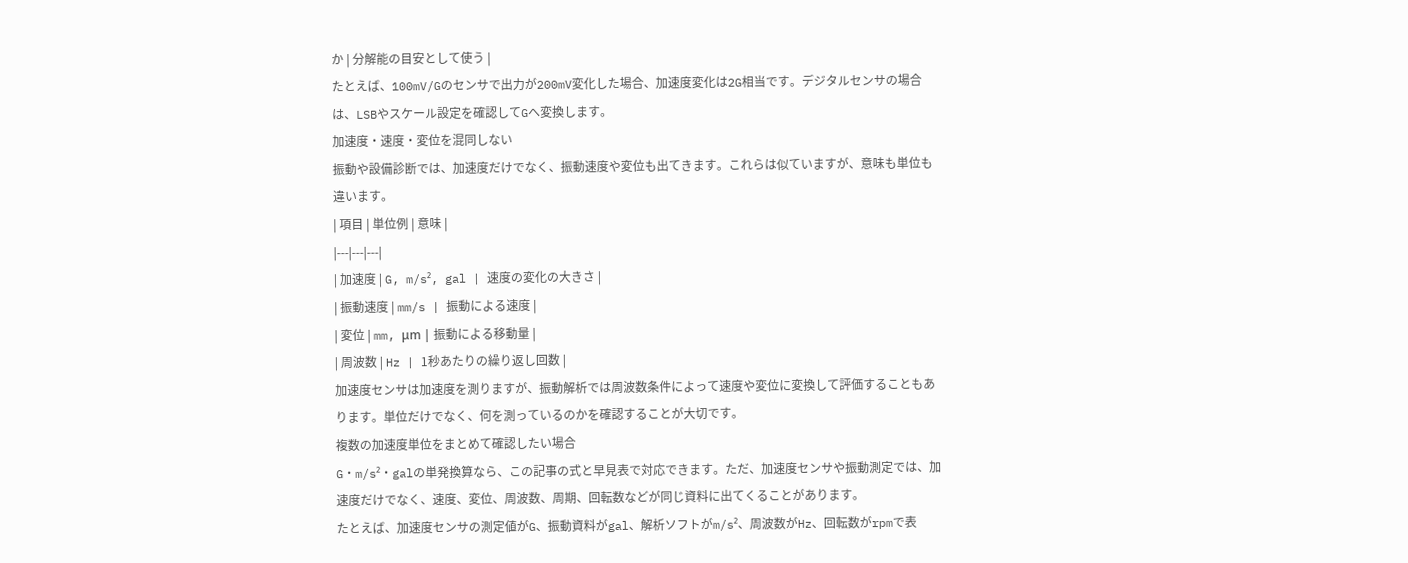か | 分解能の目安として使う |
たとえば、100mV/Gのセンサで出力が200mV変化した場合、加速度変化は2G相当です。デジタルセンサの場合は、LSBやスケール設定を確認してGへ変換します。
加速度・速度・変位を混同しない
振動や設備診断では、加速度だけでなく、振動速度や変位も出てきます。これらは似ていますが、意味も単位も違います。
| 項目 | 単位例 | 意味 |
|---|---|---|
| 加速度 | G, m/s², gal | 速度の変化の大きさ |
| 振動速度 | mm/s | 振動による速度 |
| 変位 | mm, μm | 振動による移動量 |
| 周波数 | Hz | 1秒あたりの繰り返し回数 |
加速度センサは加速度を測りますが、振動解析では周波数条件によって速度や変位に変換して評価することもあります。単位だけでなく、何を測っているのかを確認することが大切です。
複数の加速度単位をまとめて確認したい場合
G・m/s²・galの単発換算なら、この記事の式と早見表で対応できます。ただ、加速度センサや振動測定では、加速度だけでなく、速度、変位、周波数、周期、回転数などが同じ資料に出てくることがあります。
たとえば、加速度センサの測定値がG、振動資料がgal、解析ソフトがm/s²、周波数がHz、回転数がrpmで表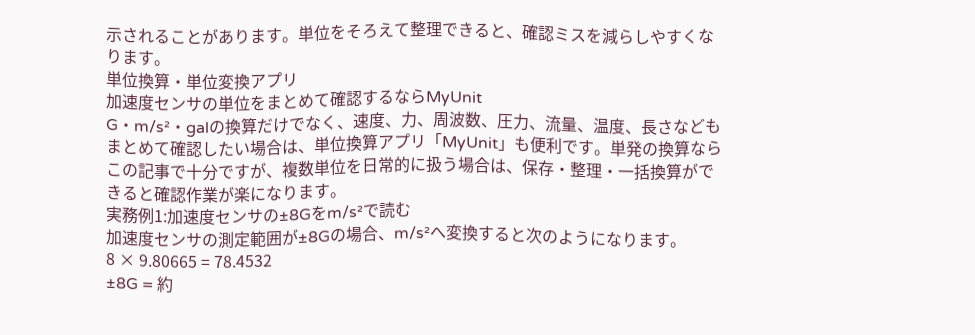示されることがあります。単位をそろえて整理できると、確認ミスを減らしやすくなります。
単位換算・単位変換アプリ
加速度センサの単位をまとめて確認するならMyUnit
G・m/s²・galの換算だけでなく、速度、力、周波数、圧力、流量、温度、長さなどもまとめて確認したい場合は、単位換算アプリ「MyUnit」も便利です。単発の換算ならこの記事で十分ですが、複数単位を日常的に扱う場合は、保存・整理・一括換算ができると確認作業が楽になります。
実務例1:加速度センサの±8Gをm/s²で読む
加速度センサの測定範囲が±8Gの場合、m/s²へ変換すると次のようになります。
8 × 9.80665 = 78.4532
±8G = 約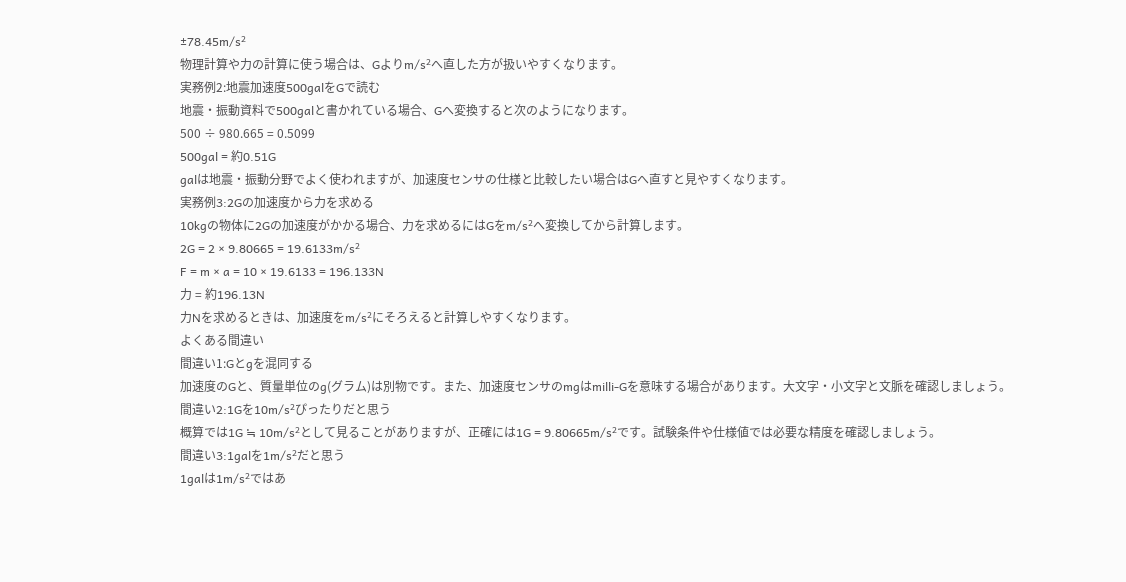±78.45m/s²
物理計算や力の計算に使う場合は、Gよりm/s²へ直した方が扱いやすくなります。
実務例2:地震加速度500galをGで読む
地震・振動資料で500galと書かれている場合、Gへ変換すると次のようになります。
500 ÷ 980.665 = 0.5099
500gal = 約0.51G
galは地震・振動分野でよく使われますが、加速度センサの仕様と比較したい場合はGへ直すと見やすくなります。
実務例3:2Gの加速度から力を求める
10kgの物体に2Gの加速度がかかる場合、力を求めるにはGをm/s²へ変換してから計算します。
2G = 2 × 9.80665 = 19.6133m/s²
F = m × a = 10 × 19.6133 = 196.133N
力 = 約196.13N
力Nを求めるときは、加速度をm/s²にそろえると計算しやすくなります。
よくある間違い
間違い1:Gとgを混同する
加速度のGと、質量単位のg(グラム)は別物です。また、加速度センサのmgはmilli-Gを意味する場合があります。大文字・小文字と文脈を確認しましょう。
間違い2:1Gを10m/s²ぴったりだと思う
概算では1G ≒ 10m/s²として見ることがありますが、正確には1G = 9.80665m/s²です。試験条件や仕様値では必要な精度を確認しましょう。
間違い3:1galを1m/s²だと思う
1galは1m/s²ではあ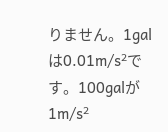りません。1galは0.01m/s²です。100galが1m/s²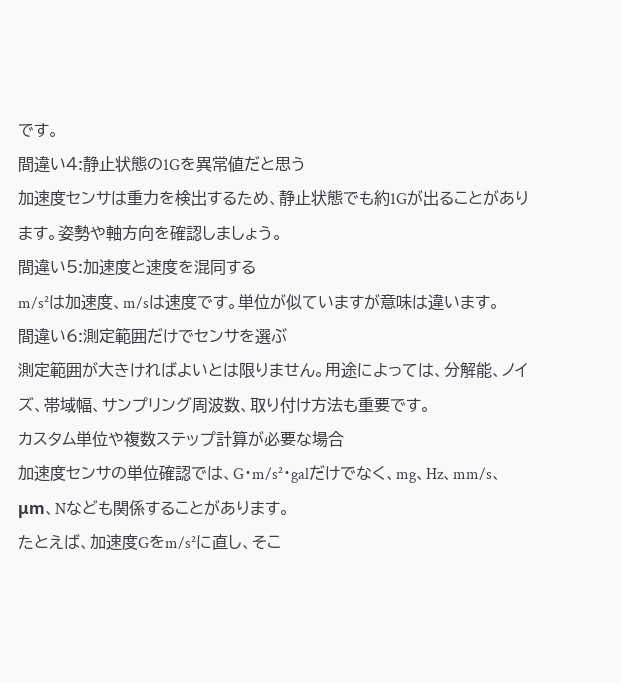です。
間違い4:静止状態の1Gを異常値だと思う
加速度センサは重力を検出するため、静止状態でも約1Gが出ることがあります。姿勢や軸方向を確認しましょう。
間違い5:加速度と速度を混同する
m/s²は加速度、m/sは速度です。単位が似ていますが意味は違います。
間違い6:測定範囲だけでセンサを選ぶ
測定範囲が大きければよいとは限りません。用途によっては、分解能、ノイズ、帯域幅、サンプリング周波数、取り付け方法も重要です。
カスタム単位や複数ステップ計算が必要な場合
加速度センサの単位確認では、G・m/s²・galだけでなく、mg、Hz、mm/s、μm、Nなども関係することがあります。
たとえば、加速度Gをm/s²に直し、そこ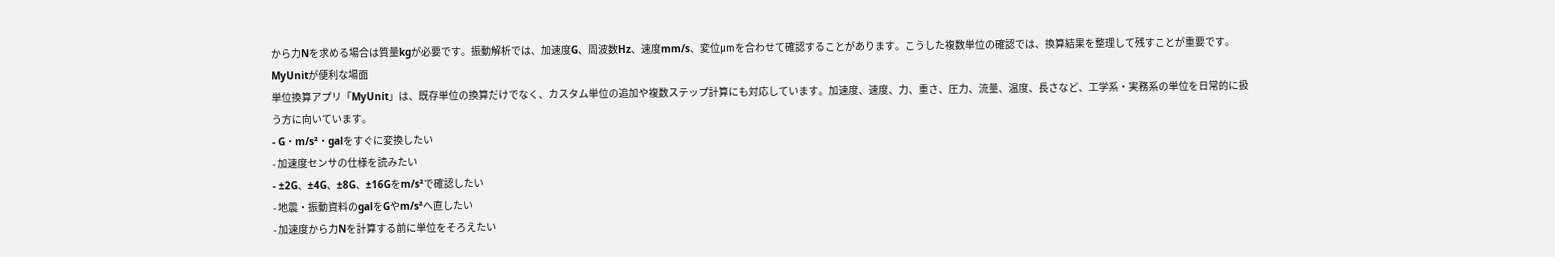から力Nを求める場合は質量kgが必要です。振動解析では、加速度G、周波数Hz、速度mm/s、変位μmを合わせて確認することがあります。こうした複数単位の確認では、換算結果を整理して残すことが重要です。
MyUnitが便利な場面
単位換算アプリ「MyUnit」は、既存単位の換算だけでなく、カスタム単位の追加や複数ステップ計算にも対応しています。加速度、速度、力、重さ、圧力、流量、温度、長さなど、工学系・実務系の単位を日常的に扱う方に向いています。
- G・m/s²・galをすぐに変換したい
- 加速度センサの仕様を読みたい
- ±2G、±4G、±8G、±16Gをm/s²で確認したい
- 地震・振動資料のgalをGやm/s²へ直したい
- 加速度から力Nを計算する前に単位をそろえたい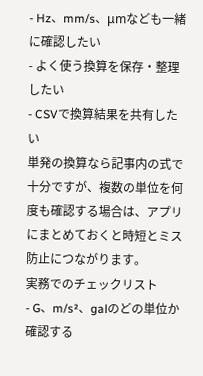- Hz、mm/s、μmなども一緒に確認したい
- よく使う換算を保存・整理したい
- CSVで換算結果を共有したい
単発の換算なら記事内の式で十分ですが、複数の単位を何度も確認する場合は、アプリにまとめておくと時短とミス防止につながります。
実務でのチェックリスト
- G、m/s²、galのどの単位か確認する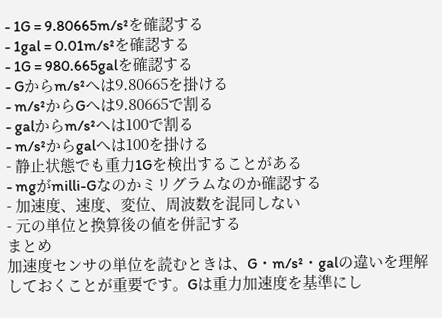- 1G = 9.80665m/s²を確認する
- 1gal = 0.01m/s²を確認する
- 1G = 980.665galを確認する
- Gからm/s²へは9.80665を掛ける
- m/s²からGへは9.80665で割る
- galからm/s²へは100で割る
- m/s²からgalへは100を掛ける
- 静止状態でも重力1Gを検出することがある
- mgがmilli-Gなのかミリグラムなのか確認する
- 加速度、速度、変位、周波数を混同しない
- 元の単位と換算後の値を併記する
まとめ
加速度センサの単位を読むときは、G・m/s²・galの違いを理解しておくことが重要です。Gは重力加速度を基準にし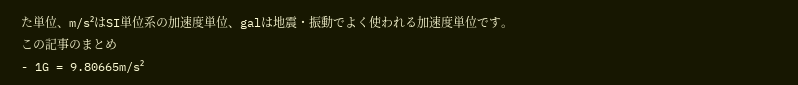た単位、m/s²はSI単位系の加速度単位、galは地震・振動でよく使われる加速度単位です。
この記事のまとめ
- 1G = 9.80665m/s²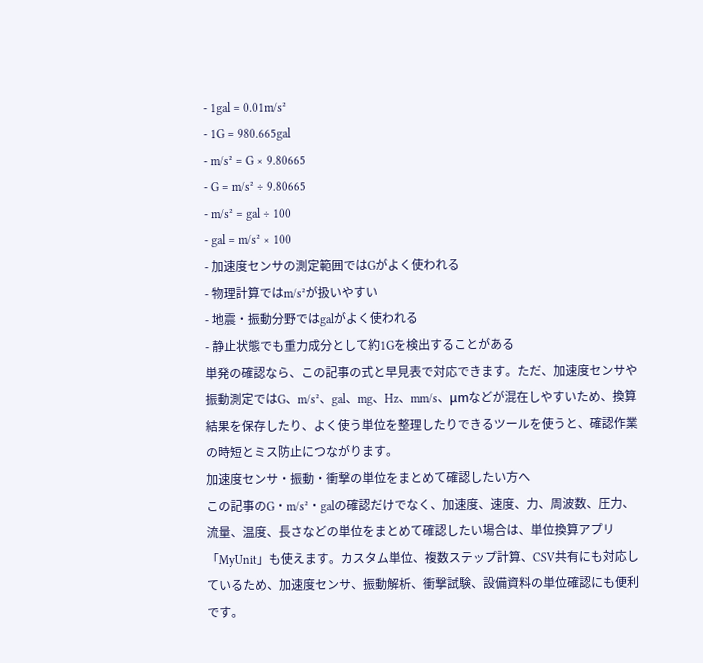- 1gal = 0.01m/s²
- 1G = 980.665gal
- m/s² = G × 9.80665
- G = m/s² ÷ 9.80665
- m/s² = gal ÷ 100
- gal = m/s² × 100
- 加速度センサの測定範囲ではGがよく使われる
- 物理計算ではm/s²が扱いやすい
- 地震・振動分野ではgalがよく使われる
- 静止状態でも重力成分として約1Gを検出することがある
単発の確認なら、この記事の式と早見表で対応できます。ただ、加速度センサや振動測定ではG、m/s²、gal、mg、Hz、mm/s、μmなどが混在しやすいため、換算結果を保存したり、よく使う単位を整理したりできるツールを使うと、確認作業の時短とミス防止につながります。
加速度センサ・振動・衝撃の単位をまとめて確認したい方へ
この記事のG・m/s²・galの確認だけでなく、加速度、速度、力、周波数、圧力、流量、温度、長さなどの単位をまとめて確認したい場合は、単位換算アプリ「MyUnit」も使えます。カスタム単位、複数ステップ計算、CSV共有にも対応しているため、加速度センサ、振動解析、衝撃試験、設備資料の単位確認にも便利です。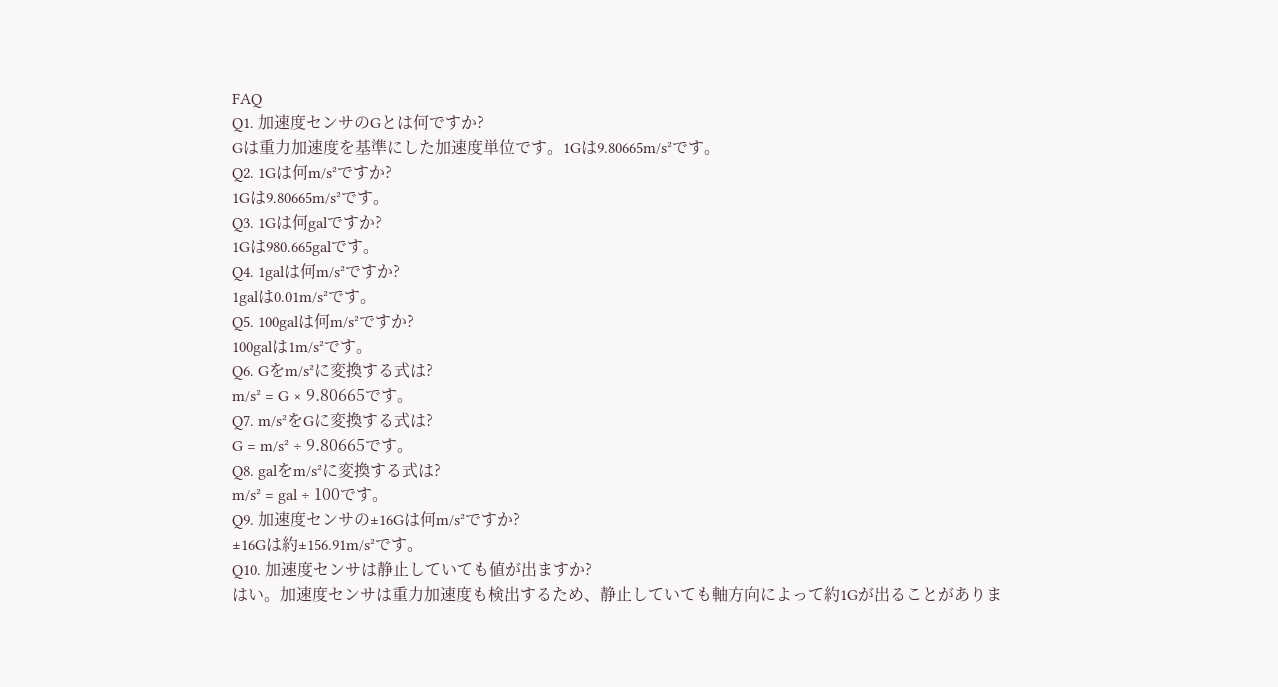FAQ
Q1. 加速度センサのGとは何ですか?
Gは重力加速度を基準にした加速度単位です。1Gは9.80665m/s²です。
Q2. 1Gは何m/s²ですか?
1Gは9.80665m/s²です。
Q3. 1Gは何galですか?
1Gは980.665galです。
Q4. 1galは何m/s²ですか?
1galは0.01m/s²です。
Q5. 100galは何m/s²ですか?
100galは1m/s²です。
Q6. Gをm/s²に変換する式は?
m/s² = G × 9.80665です。
Q7. m/s²をGに変換する式は?
G = m/s² ÷ 9.80665です。
Q8. galをm/s²に変換する式は?
m/s² = gal ÷ 100です。
Q9. 加速度センサの±16Gは何m/s²ですか?
±16Gは約±156.91m/s²です。
Q10. 加速度センサは静止していても値が出ますか?
はい。加速度センサは重力加速度も検出するため、静止していても軸方向によって約1Gが出ることがありま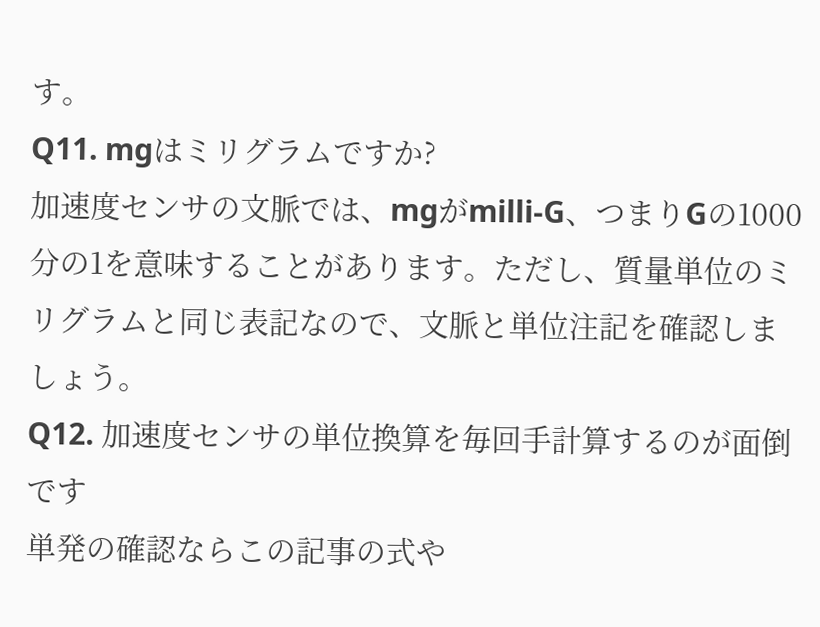す。
Q11. mgはミリグラムですか?
加速度センサの文脈では、mgがmilli-G、つまりGの1000分の1を意味することがあります。ただし、質量単位のミリグラムと同じ表記なので、文脈と単位注記を確認しましょう。
Q12. 加速度センサの単位換算を毎回手計算するのが面倒です
単発の確認ならこの記事の式や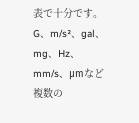表で十分です。G、m/s²、gal、mg、Hz、mm/s、μmなど複数の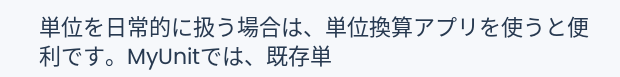単位を日常的に扱う場合は、単位換算アプリを使うと便利です。MyUnitでは、既存単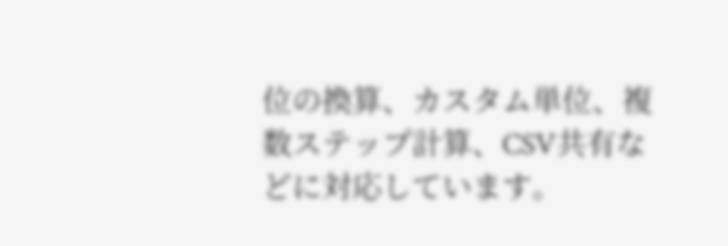位の換算、カスタム単位、複数ステップ計算、CSV共有などに対応しています。